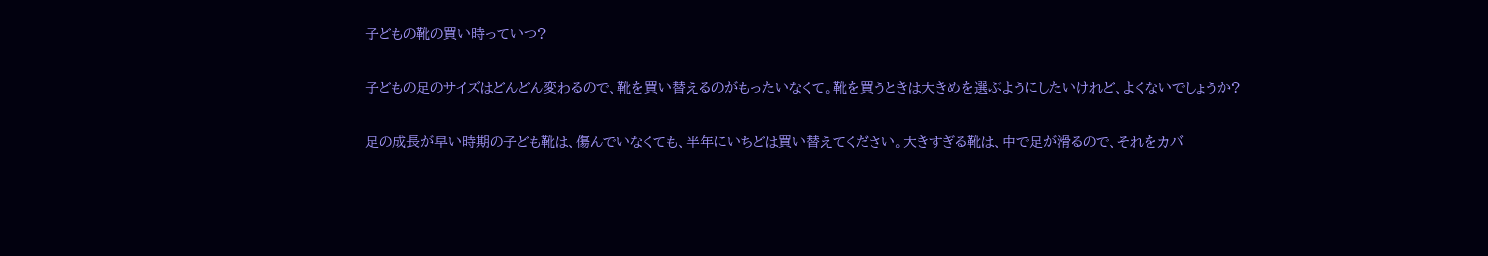子どもの靴の買い時っていつ?

子どもの足のサイズはどんどん変わるので、靴を買い替えるのがもったいなくて。靴を買うときは大きめを選ぶようにしたいけれど、よくないでしょうか?

足の成長が早い時期の子ども靴は、傷んでいなくても、半年にいちどは買い替えてください。大きすぎる靴は、中で足が滑るので、それをカバ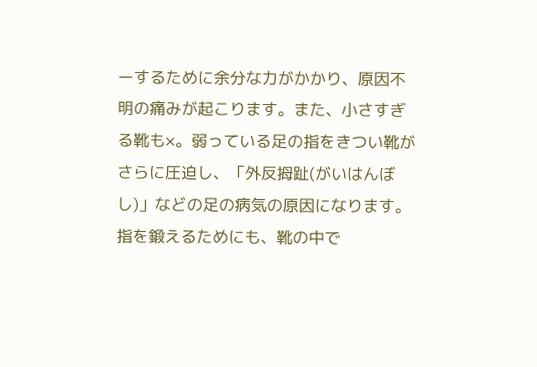ーするために余分な力がかかり、原因不明の痛みが起こります。また、小さすぎる靴も×。弱っている足の指をきつい靴がさらに圧迫し、「外反拇趾(がいはんぼし)」などの足の病気の原因になります。指を鍛えるためにも、靴の中で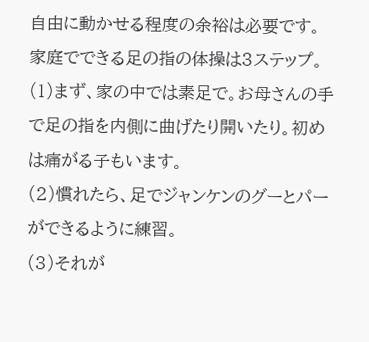自由に動かせる程度の余裕は必要です。
家庭でできる足の指の体操は3ステップ。
(1)まず、家の中では素足で。お母さんの手で足の指を内側に曲げたり開いたり。初めは痛がる子もいます。
(2)慣れたら、足でジャンケンのグーとパーができるように練習。
(3)それが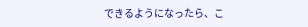できるようになったら、こ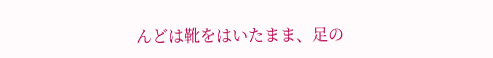んどは靴をはいたまま、足の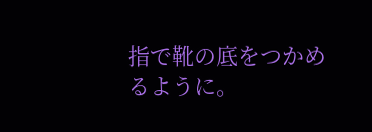指で靴の底をつかめるように。